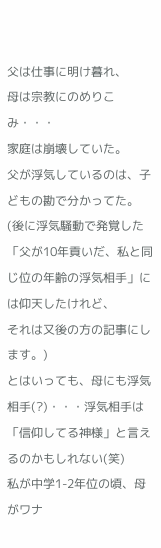父は仕事に明け暮れ、
母は宗教にのめりこみ・・・
家庭は崩壊していた。
父が浮気しているのは、子どもの勘で分かってた。
(後に浮気騒動で発覚した「父が10年貢いだ、私と同じ位の年齢の浮気相手」には仰天したけれど、
それは又後の方の記事にします。)
とはいっても、母にも浮気相手(?)・・・浮気相手は「信仰してる神様」と言えるのかもしれない(笑)
私が中学1-2年位の頃、母がワナ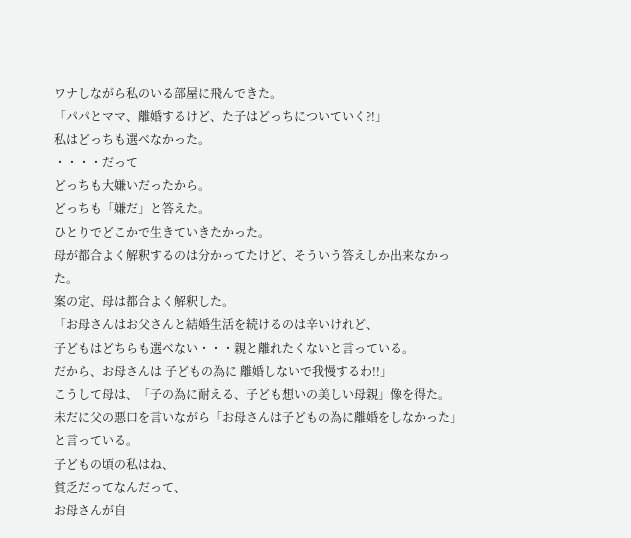ワナしながら私のいる部屋に飛んできた。
「パパとママ、離婚するけど、た子はどっちについていく?!」
私はどっちも選べなかった。
・・・・だって
どっちも大嫌いだったから。
どっちも「嫌だ」と答えた。
ひとりでどこかで生きていきたかった。
母が都合よく解釈するのは分かってたけど、そういう答えしか出来なかった。
案の定、母は都合よく解釈した。
「お母さんはお父さんと結婚生活を続けるのは辛いけれど、
子どもはどちらも選べない・・・親と離れたくないと言っている。
だから、お母さんは 子どもの為に 離婚しないで我慢するわ!!」
こうして母は、「子の為に耐える、子ども想いの美しい母親」像を得た。
未だに父の悪口を言いながら「お母さんは子どもの為に離婚をしなかった」と言っている。
子どもの頃の私はね、
貧乏だってなんだって、
お母さんが自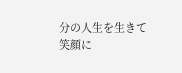分の人生を生きて
笑顔に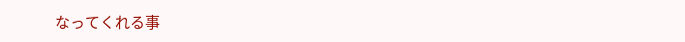なってくれる事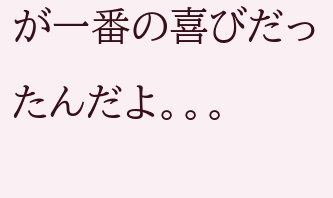が一番の喜びだったんだよ。。。